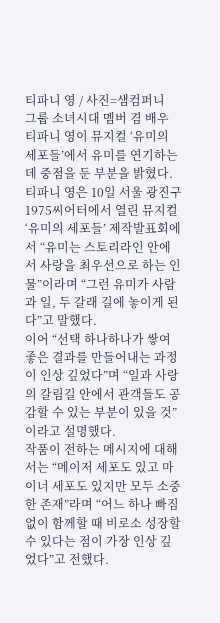티파니 영 / 사진=샘컴퍼니
그룹 소녀시대 멤버 겸 배우 티파니 영이 뮤지컬 ‘유미의 세포들’에서 유미를 연기하는 데 중점을 둔 부분을 밝혔다.
티파니 영은 10일 서울 광진구 1975씨어터에서 열린 뮤지컬 ‘유미의 세포들’ 제작발표회에서 “유미는 스토리라인 안에서 사랑을 최우선으로 하는 인물”이라며 “그런 유미가 사람과 일, 두 갈래 길에 놓이게 된다”고 말했다.
이어 “선택 하나하나가 쌓여 좋은 결과를 만들어내는 과정이 인상 깊었다”며 “일과 사랑의 갈림길 안에서 관객들도 공감할 수 있는 부분이 있을 것”이라고 설명했다.
작품이 전하는 메시지에 대해서는 “메이저 세포도 있고 마이너 세포도 있지만 모두 소중한 존재”라며 “어느 하나 빠짐없이 함께할 때 비로소 성장할 수 있다는 점이 가장 인상 깊었다”고 전했다.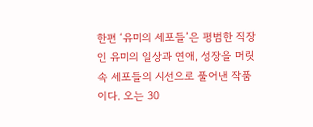한편 ‘유미의 세포들’은 평범한 직장인 유미의 일상과 연애, 성장을 머릿속 세포들의 시선으로 풀어낸 작품이다. 오는 30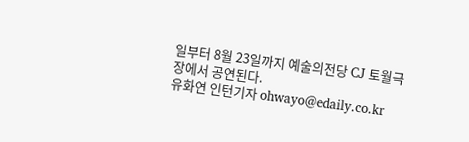일부터 8월 23일까지 예술의전당 CJ 토월극장에서 공연된다.
유화연 인턴기자 ohwayo@edaily.co.kr